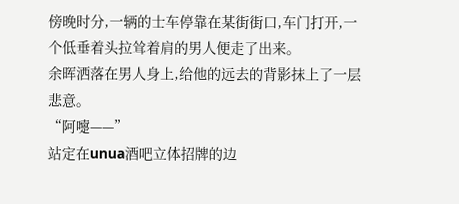傍晚时分,一辆的士车停靠在某街街口,车门打开,一个低垂着头拉耸着肩的男人便走了出来。
余晖洒落在男人身上,给他的远去的背影抹上了一层悲意。
“阿嚏——”
站定在unua酒吧立体招牌的边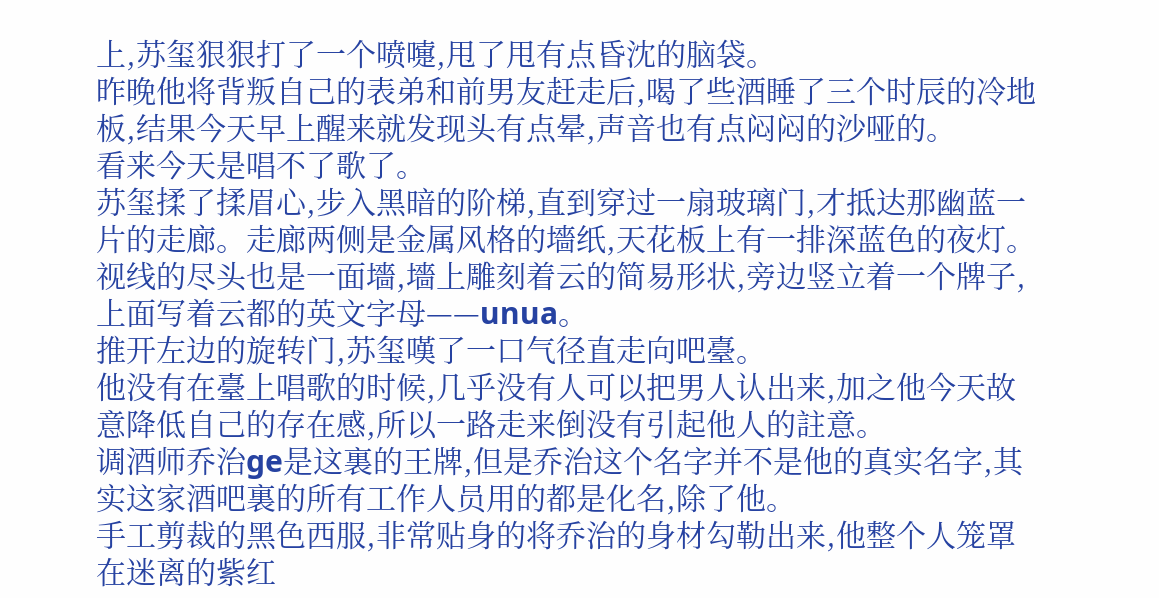上,苏玺狠狠打了一个喷嚏,甩了甩有点昏沈的脑袋。
昨晚他将背叛自己的表弟和前男友赶走后,喝了些酒睡了三个时辰的冷地板,结果今天早上醒来就发现头有点晕,声音也有点闷闷的沙哑的。
看来今天是唱不了歌了。
苏玺揉了揉眉心,步入黑暗的阶梯,直到穿过一扇玻璃门,才抵达那幽蓝一片的走廊。走廊两侧是金属风格的墻纸,天花板上有一排深蓝色的夜灯。
视线的尽头也是一面墻,墻上雕刻着云的简易形状,旁边竖立着一个牌子,上面写着云都的英文字母——unua。
推开左边的旋转门,苏玺嘆了一口气径直走向吧臺。
他没有在臺上唱歌的时候,几乎没有人可以把男人认出来,加之他今天故意降低自己的存在感,所以一路走来倒没有引起他人的註意。
调酒师乔治ge是这裏的王牌,但是乔治这个名字并不是他的真实名字,其实这家酒吧裏的所有工作人员用的都是化名,除了他。
手工剪裁的黑色西服,非常贴身的将乔治的身材勾勒出来,他整个人笼罩在迷离的紫红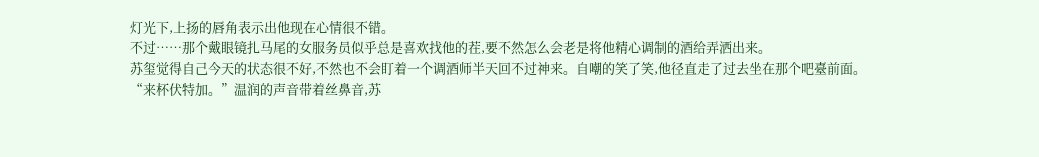灯光下,上扬的唇角表示出他现在心情很不错。
不过……那个戴眼镜扎马尾的女服务员似乎总是喜欢找他的茬,要不然怎么会老是将他精心调制的酒给弄洒出来。
苏玺觉得自己今天的状态很不好,不然也不会盯着一个调酒师半天回不过神来。自嘲的笑了笑,他径直走了过去坐在那个吧臺前面。
“来杯伏特加。”温润的声音带着丝鼻音,苏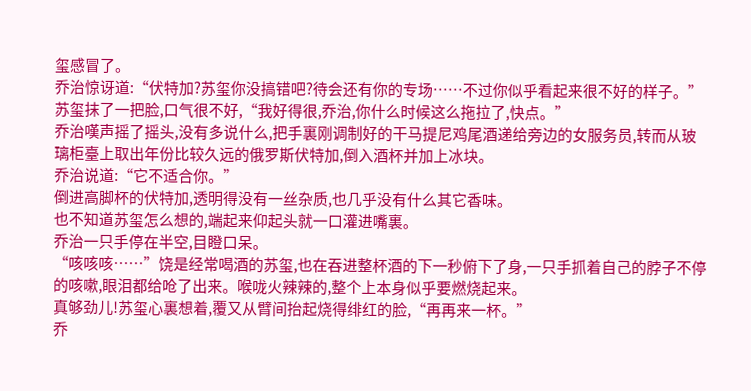玺感冒了。
乔治惊讶道:“伏特加?苏玺你没搞错吧?待会还有你的专场……不过你似乎看起来很不好的样子。”
苏玺抹了一把脸,口气很不好,“我好得很,乔治,你什么时候这么拖拉了,快点。”
乔治嘆声摇了摇头,没有多说什么,把手裏刚调制好的干马提尼鸡尾酒递给旁边的女服务员,转而从玻璃柜臺上取出年份比较久远的俄罗斯伏特加,倒入酒杯并加上冰块。
乔治说道:“它不适合你。”
倒进高脚杯的伏特加,透明得没有一丝杂质,也几乎没有什么其它香味。
也不知道苏玺怎么想的,端起来仰起头就一口灌进嘴裏。
乔治一只手停在半空,目瞪口呆。
“咳咳咳……”饶是经常喝酒的苏玺,也在吞进整杯酒的下一秒俯下了身,一只手抓着自己的脖子不停的咳嗽,眼泪都给呛了出来。喉咙火辣辣的,整个上本身似乎要燃烧起来。
真够劲儿!苏玺心裏想着,覆又从臂间抬起烧得绯红的脸,“再再来一杯。”
乔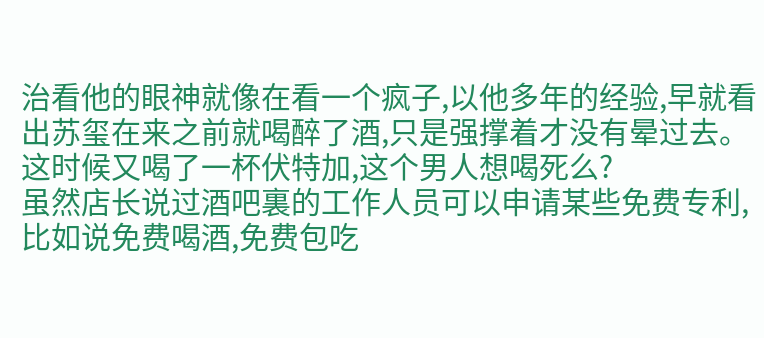治看他的眼神就像在看一个疯子,以他多年的经验,早就看出苏玺在来之前就喝醉了酒,只是强撑着才没有晕过去。
这时候又喝了一杯伏特加,这个男人想喝死么?
虽然店长说过酒吧裏的工作人员可以申请某些免费专利,比如说免费喝酒,免费包吃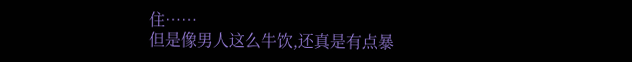住……
但是像男人这么牛饮,还真是有点暴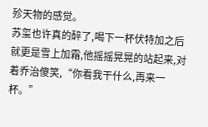殄天物的感觉。
苏玺也许真的醉了,喝下一杯伏特加之后就更是雪上加霜,他摇摇晃晃的站起来,对着乔治傻笑,“你看我干什么,再来一杯。”